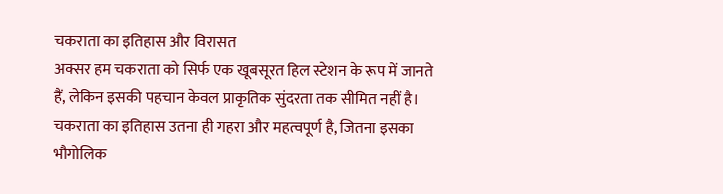चकराता का इतिहास और विरासत
अक्सर हम चकराता को सिर्फ एक खूबसूरत हिल स्टेशन के रूप में जानते हैं, लेकिन इसकी पहचान केवल प्राकृतिक सुंदरता तक सीमित नहीं है। चकराता का इतिहास उतना ही गहरा और महत्वपूर्ण है, जितना इसका भौगोलिक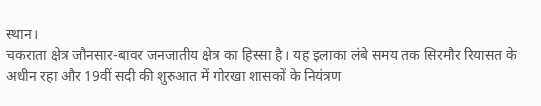स्थान।
चकराता क्षेत्र जौनसार-बावर जनजातीय क्षेत्र का हिस्सा है। यह इलाका लंबे समय तक सिरमौर रियासत के अधीन रहा और 19वीं सदी की शुरुआत में गोरखा शासकों के नियंत्रण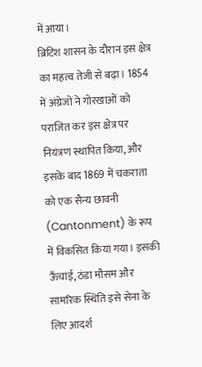में आया।
ब्रिटिश शासन के दौरान इस क्षेत्र का महत्व तेजी से बढ़ा। 1854 में अंग्रेजों ने गोरखाओं को पराजित कर इस क्षेत्र पर नियंत्रण स्थापित किया, और इसके बाद 1869 में चकराता को एक सैन्य छावनी (Cantonment) के रूप में विकसित किया गया। इसकी ऊँचाई, ठंडा मौसम और सामरिक स्थिति इसे सेना के लिए आदर्श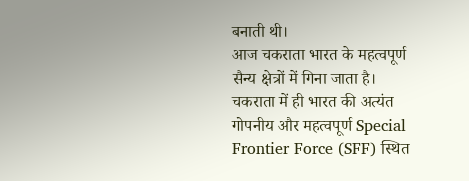बनाती थी।
आज चकराता भारत के महत्वपूर्ण सैन्य क्षेत्रों में गिना जाता है। चकराता में ही भारत की अत्यंत गोपनीय और महत्वपूर्ण Special Frontier Force (SFF) स्थित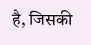है, जिसकी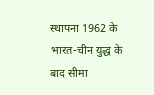स्थापना 1962 के भारत-चीन युद्ध के बाद सीमा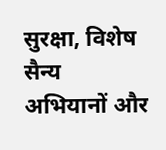सुरक्षा, विशेष सैन्य अभियानों और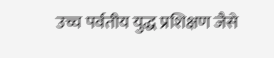उच्च पर्वतीय युद्ध प्रशिक्षण जैसे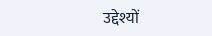उद्देश्यों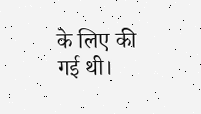के लिए की गई थी।